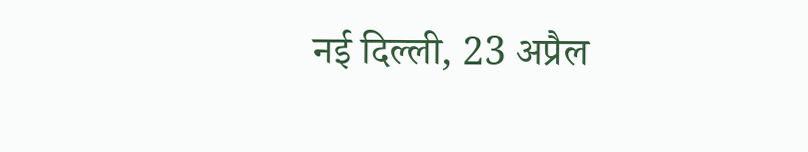नई दिल्ली, 23 अप्रैल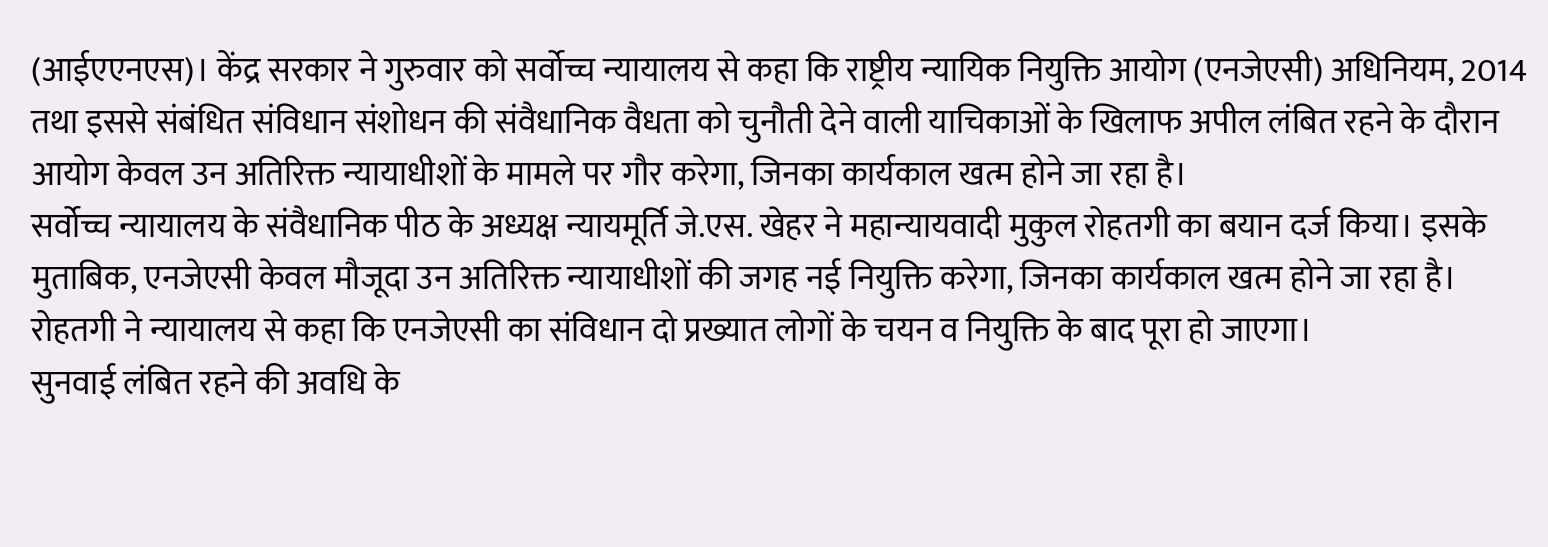(आईएएनएस)। केंद्र सरकार ने गुरुवार को सर्वोच्च न्यायालय से कहा कि राष्ट्रीय न्यायिक नियुक्ति आयोग (एनजेएसी) अधिनियम, 2014 तथा इससे संबंधित संविधान संशोधन की संवैधानिक वैधता को चुनौती देने वाली याचिकाओं के खिलाफ अपील लंबित रहने के दौरान आयोग केवल उन अतिरिक्त न्यायाधीशों के मामले पर गौर करेगा, जिनका कार्यकाल खत्म होने जा रहा है।
सर्वोच्च न्यायालय के संवैधानिक पीठ के अध्यक्ष न्यायमूर्ति जे.एस. खेहर ने महान्यायवादी मुकुल रोहतगी का बयान दर्ज किया। इसके मुताबिक, एनजेएसी केवल मौजूदा उन अतिरिक्त न्यायाधीशों की जगह नई नियुक्ति करेगा, जिनका कार्यकाल खत्म होने जा रहा है।
रोहतगी ने न्यायालय से कहा कि एनजेएसी का संविधान दो प्रख्यात लोगों के चयन व नियुक्ति के बाद पूरा हो जाएगा।
सुनवाई लंबित रहने की अवधि के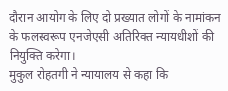दौरान आयोग के लिए दो प्रख्यात लोगों के नामांकन के फलस्वरूप एनजेएसी अतिरिक्त न्यायधीशों की नियुक्ति करेगा।
मुकुल रोहतगी ने न्यायालय से कहा कि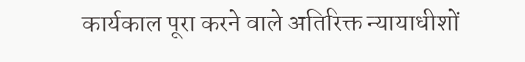कार्यकाल पूरा करने वाले अतिरिक्त न्यायाधीशों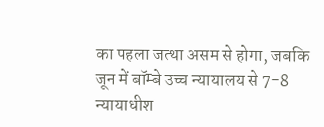का पहला जत्था असम से होगा, जबकि जून में बॉम्बे उच्च न्यायालय से 7-8 न्यायाधीश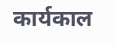कार्यकाल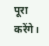पूरा करेंगे।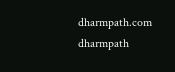dharmpath.com dharmpath